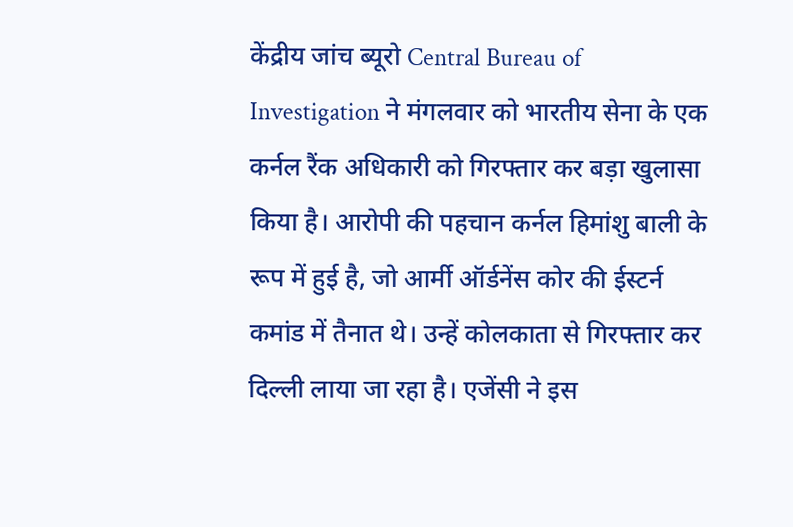केंद्रीय जांच ब्यूरो Central Bureau of Investigation ने मंगलवार को भारतीय सेना के एक कर्नल रैंक अधिकारी को गिरफ्तार कर बड़ा खुलासा किया है। आरोपी की पहचान कर्नल हिमांशु बाली के रूप में हुई है, जो आर्मी ऑर्डनेंस कोर की ईस्टर्न कमांड में तैनात थे। उन्हें कोलकाता से गिरफ्तार कर दिल्ली लाया जा रहा है। एजेंसी ने इस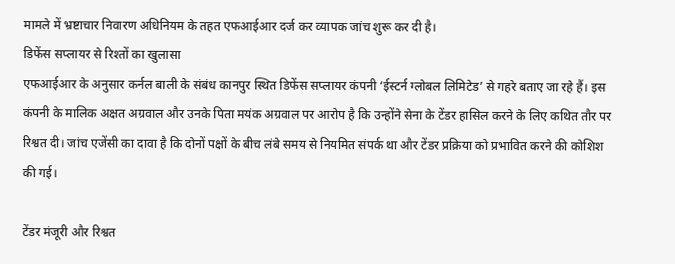मामले में भ्रष्टाचार निवारण अधिनियम के तहत एफआईआर दर्ज कर व्यापक जांच शुरू कर दी है।
डिफेंस सप्लायर से रिश्तों का खुलासा
एफआईआर के अनुसार कर्नल बाली के संबंध कानपुर स्थित डिफेंस सप्लायर कंपनी ‘ईस्टर्न ग्लोबल लिमिटेड’ से गहरे बताए जा रहे हैं। इस कंपनी के मालिक अक्षत अग्रवाल और उनके पिता मयंक अग्रवाल पर आरोप है कि उन्होंने सेना के टेंडर हासिल करने के लिए कथित तौर पर रिश्वत दी। जांच एजेंसी का दावा है कि दोनों पक्षों के बीच लंबे समय से नियमित संपर्क था और टेंडर प्रक्रिया को प्रभावित करने की कोशिश की गई।

टेंडर मंजूरी और रिश्वत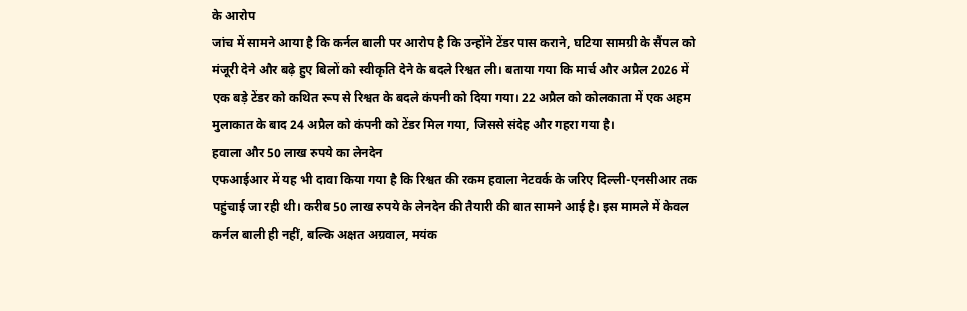के आरोप
जांच में सामने आया है कि कर्नल बाली पर आरोप है कि उन्होंने टेंडर पास कराने, घटिया सामग्री के सैंपल को मंजूरी देने और बढ़े हुए बिलों को स्वीकृति देने के बदले रिश्वत ली। बताया गया कि मार्च और अप्रैल 2026 में एक बड़े टेंडर को कथित रूप से रिश्वत के बदले कंपनी को दिया गया। 22 अप्रैल को कोलकाता में एक अहम मुलाकात के बाद 24 अप्रैल को कंपनी को टेंडर मिल गया, जिससे संदेह और गहरा गया है।
हवाला और 50 लाख रुपये का लेनदेन
एफआईआर में यह भी दावा किया गया है कि रिश्वत की रकम हवाला नेटवर्क के जरिए दिल्ली-एनसीआर तक पहुंचाई जा रही थी। करीब 50 लाख रुपये के लेनदेन की तैयारी की बात सामने आई है। इस मामले में केवल कर्नल बाली ही नहीं, बल्कि अक्षत अग्रवाल, मयंक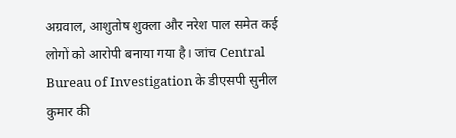अग्रवाल, आशुतोष शुक्ला और नरेश पाल समेत कई लोगों को आरोपी बनाया गया है। जांच Central Bureau of Investigation के डीएसपी सुनील कुमार की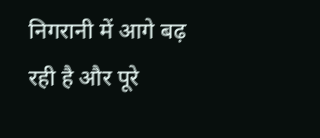निगरानी में आगे बढ़ रही है और पूरे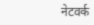नेटवर्क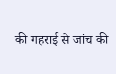की गहराई से जांच की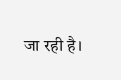जा रही है।